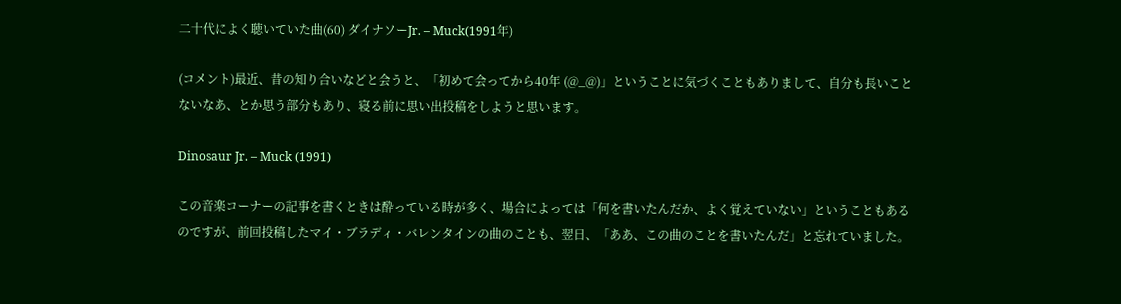二十代によく聴いていた曲(60) ダイナソーJr. – Muck(1991年)

(コメント)最近、昔の知り合いなどと会うと、「初めて会ってから40年 (@_@)」ということに気づくこともありまして、自分も長いことないなあ、とか思う部分もあり、寝る前に思い出投稿をしようと思います。

Dinosaur Jr. – Muck (1991)

この音楽コーナーの記事を書くときは酔っている時が多く、場合によっては「何を書いたんだか、よく覚えていない」ということもあるのですが、前回投稿したマイ・ブラディ・バレンタインの曲のことも、翌日、「ああ、この曲のことを書いたんだ」と忘れていました。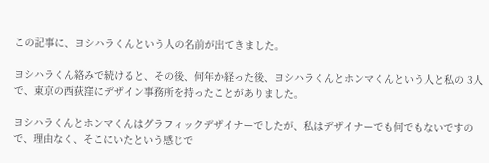この記事に、ヨシハラくんという人の名前が出てきました。

ヨシハラくん絡みで続けると、その後、何年か経った後、ヨシハラくんとホンマくんという人と私の 3人で、東京の西荻窪にデザイン事務所を持ったことがありました。

ヨシハラくんとホンマくんはグラフィックデザイナーでしたが、私はデザイナーでも何でもないですので、理由なく、そこにいたという感じで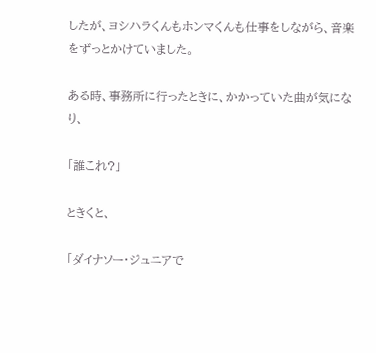したが、ヨシハラくんもホンマくんも仕事をしながら、音楽をずっとかけていました。

ある時、事務所に行ったときに、かかっていた曲が気になり、

「誰これ?」

ときくと、

「ダイナソー・ジュニアで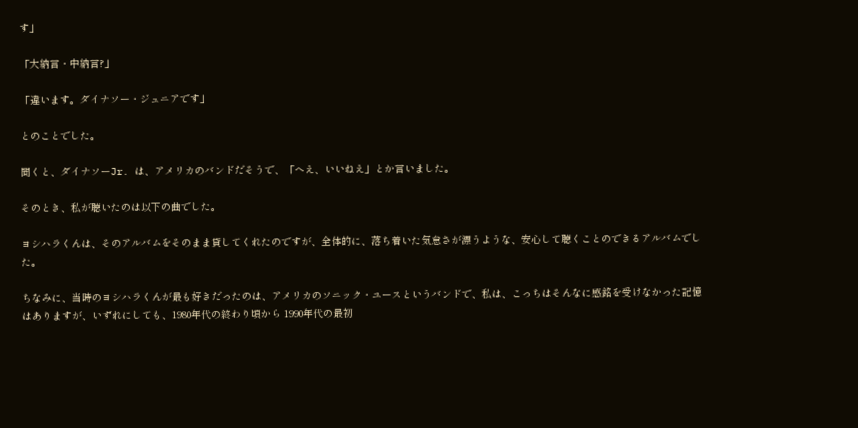す」

「大納言・中納言?」

「違います。ダイナソー・ジュニアです」

とのことでした。

聞くと、ダイナソーJr. は、アメリカのバンドだそうで、「へえ、いいねえ」とか言いました。

そのとき、私が聴いたのは以下の曲でした。

ヨシハラくんは、そのアルバムをそのまま貸してくれたのですが、全体的に、落ち着いた気怠さが漂うような、安心して聴くことのできるアルバムでした。

ちなみに、当時のヨシハラくんが最も好きだったのは、アメリカのソニック・ユースというバンドで、私は、こっちはそんなに感銘を受けなかった記憶はありますが、いずれにしても、1980年代の終わり頃から 1990年代の最初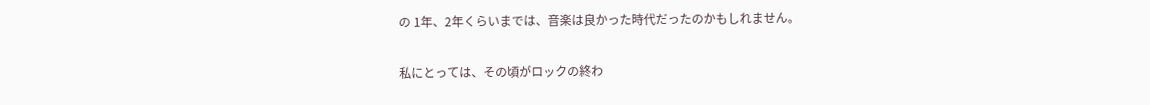の 1年、2年くらいまでは、音楽は良かった時代だったのかもしれません。

私にとっては、その頃がロックの終わ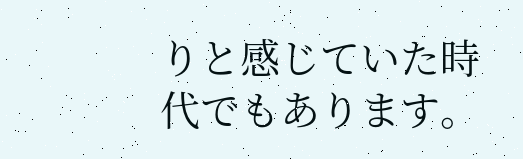りと感じていた時代でもあります。